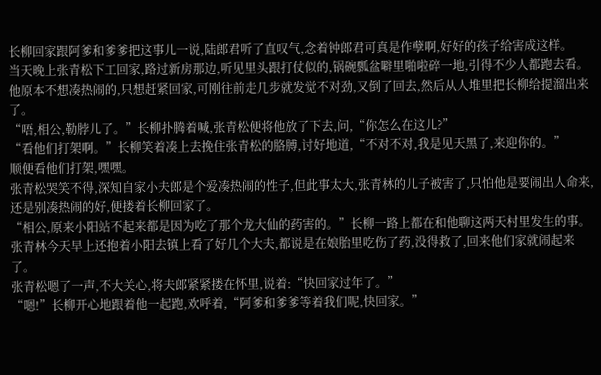长柳回家跟阿爹和爹爹把这事儿一说,陆郎君听了直叹气,念着钟郎君可真是作孽啊,好好的孩子给害成这样。
当天晚上张青松下工回家,路过新房那边,听见里头跟打仗似的,锅碗瓢盆噼里啪啦碎一地,引得不少人都跑去看。
他原本不想凑热闹的,只想赶紧回家,可刚往前走几步就发觉不对劲,又倒了回去,然后从人堆里把长柳给提溜出来了。
“唔,相公,勒脖儿了。”长柳扑腾着喊,张青松便将他放了下去,问,“你怎么在这儿?”
“看他们打架啊。”长柳笑着凑上去挽住张青松的胳膊,讨好地道,“不对不对,我是见天黑了,来迎你的。”
顺便看他们打架,嘿嘿。
张青松哭笑不得,深知自家小夫郎是个爱凑热闹的性子,但此事太大,张青林的儿子被害了,只怕他是要闹出人命来,还是别凑热闹的好,便搂着长柳回家了。
“相公,原来小阳站不起来都是因为吃了那个龙大仙的药害的。”长柳一路上都在和他聊这两天村里发生的事。
张青林今天早上还抱着小阳去镇上看了好几个大夫,都说是在娘胎里吃伤了药,没得救了,回来他们家就闹起来了。
张青松嗯了一声,不大关心,将夫郎紧紧搂在怀里,说着:“快回家过年了。”
“嗯!”长柳开心地跟着他一起跑,欢呼着,“阿爹和爹爹等着我们呢,快回家。”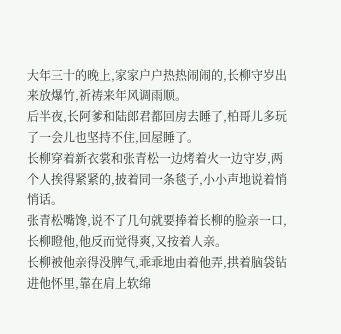大年三十的晚上,家家户户热热闹闹的,长柳守岁出来放爆竹,祈祷来年风调雨顺。
后半夜,长阿爹和陆郎君都回房去睡了,柏哥儿多玩了一会儿也坚持不住,回屋睡了。
长柳穿着新衣裳和张青松一边烤着火一边守岁,两个人挨得紧紧的,披着同一条毯子,小小声地说着悄悄话。
张青松嘴馋,说不了几句就要捧着长柳的脸亲一口,长柳瞪他,他反而觉得爽,又按着人亲。
长柳被他亲得没脾气,乖乖地由着他弄,拱着脑袋钻进他怀里,靠在肩上软绵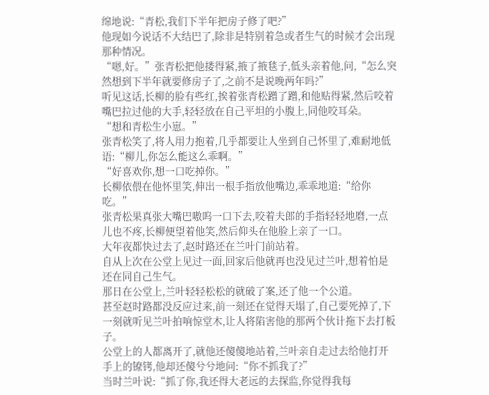绵地说:“青松,我们下半年把房子修了吧?”
他现如今说话不大结巴了,除非是特别着急或者生气的时候才会出现那种情况。
“嗯,好。”张青松把他搂得紧,掖了掖毯子,低头亲着他,问,“怎么突然想到下半年就要修房子了,之前不是说晚两年吗?”
听见这话,长柳的脸有些红,挨着张青松蹭了蹭,和他贴得紧,然后咬着嘴巴拉过他的大手,轻轻放在自己平坦的小腹上,同他咬耳朵。
“想和青松生小崽。”
张青松笑了,将人用力抱着,几乎都要让人坐到自己怀里了,难耐地低语:“柳儿,你怎么能这么乖啊。”
“好喜欢你,想一口吃掉你。”
长柳依偎在他怀里笑,伸出一根手指放他嘴边,乖乖地道:“给你吃。”
张青松果真张大嘴巴嗷呜一口下去,咬着夫郎的手指轻轻地磨,一点儿也不疼,长柳便望着他笑,然后仰头在他脸上亲了一口。
大年夜都快过去了,赵时路还在兰叶门前站着。
自从上次在公堂上见过一面,回家后他就再也没见过兰叶,想着怕是还在同自己生气。
那日在公堂上,兰叶轻轻松松的就破了案,还了他一个公道。
甚至赵时路都没反应过来,前一刻还在觉得天塌了,自己要死掉了,下一刻就听见兰叶拍响惊堂木,让人将陷害他的那两个伙计拖下去打板子。
公堂上的人都离开了,就他还傻傻地站着,兰叶亲自走过去给他打开手上的镣铐,他却还傻兮兮地问:“你不抓我了?”
当时兰叶说:“抓了你,我还得大老远的去探监,你觉得我每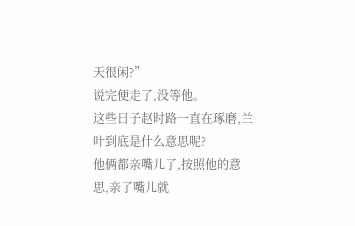天很闲?”
说完便走了,没等他。
这些日子赵时路一直在琢磨,兰叶到底是什么意思呢?
他俩都亲嘴儿了,按照他的意思,亲了嘴儿就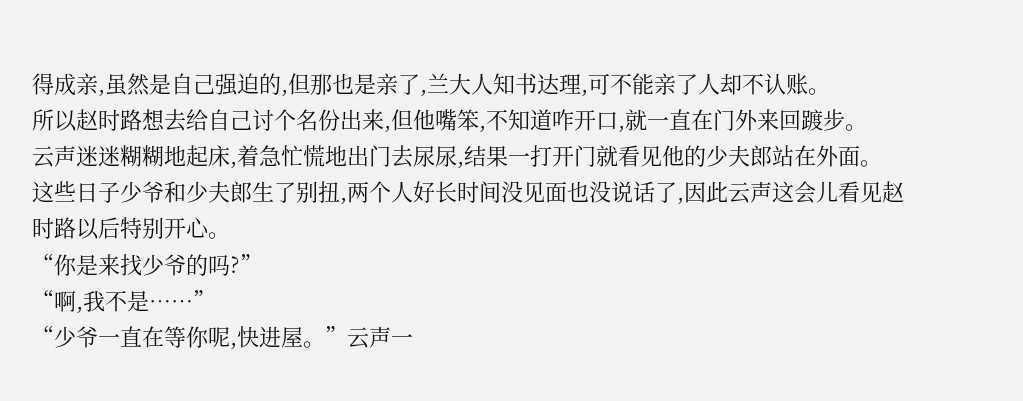得成亲,虽然是自己强迫的,但那也是亲了,兰大人知书达理,可不能亲了人却不认账。
所以赵时路想去给自己讨个名份出来,但他嘴笨,不知道咋开口,就一直在门外来回踱步。
云声迷迷糊糊地起床,着急忙慌地出门去尿尿,结果一打开门就看见他的少夫郎站在外面。
这些日子少爷和少夫郎生了别扭,两个人好长时间没见面也没说话了,因此云声这会儿看见赵时路以后特别开心。
“你是来找少爷的吗?”
“啊,我不是……”
“少爷一直在等你呢,快进屋。”云声一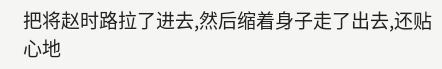把将赵时路拉了进去,然后缩着身子走了出去,还贴心地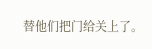替他们把门给关上了。